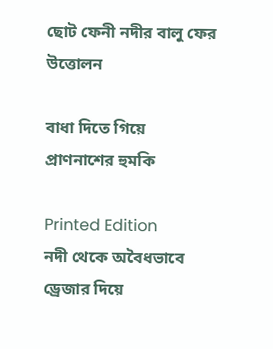ছোট ফেনী নদীর বালু ফের উত্তোলন

বাধা দিতে গিয়ে প্রাণনাশের হুমকি

Printed Edition
নদী থেকে অবৈধভাবে ড্রেজার দিয়ে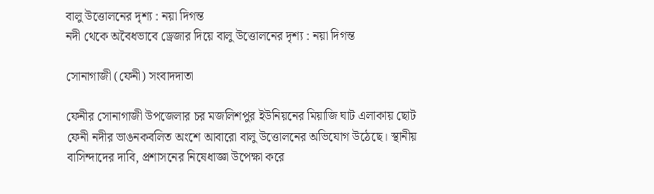বালু উত্তোলনের দৃশ্য : নয়া দিগন্ত
নদী থেকে অবৈধভাবে ড্রেজার দিয়ে বালু উত্তোলনের দৃশ্য : নয়া দিগন্ত

সোনাগাজী (ফেনী) সংবাদদাতা

ফেনীর সোনাগাজী উপজেলার চর মজলিশপুর ইউনিয়নের মিয়াজি ঘাট এলাকায় ছোট ফেনী নদীর ভাঙনকবলিত অংশে আবারো বালু উত্তোলনের অভিযোগ উঠেছে। স্থানীয় বাসিন্দাদের দাবি, প্রশাসনের নিষেধাজ্ঞা উপেক্ষা করে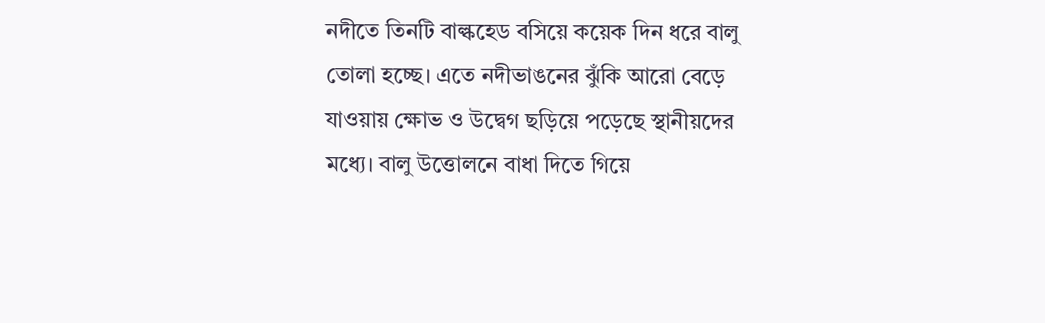নদীতে তিনটি বাল্কহেড বসিয়ে কয়েক দিন ধরে বালু তোলা হচ্ছে। এতে নদীভাঙনের ঝুঁকি আরো বেড়ে যাওয়ায় ক্ষোভ ও উদ্বেগ ছড়িয়ে পড়েছে স্থানীয়দের মধ্যে। বালু উত্তোলনে বাধা দিতে গিয়ে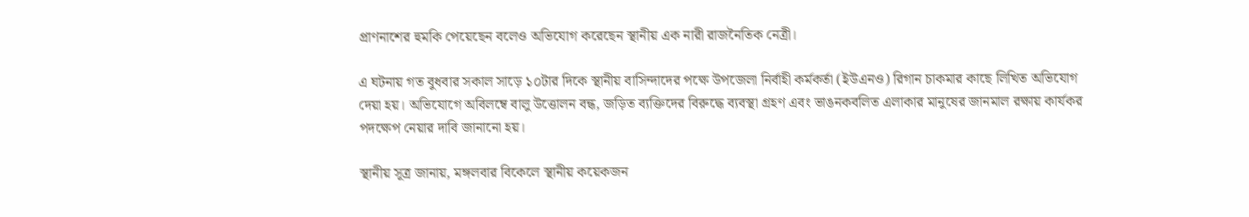প্রাণনাশের হুমকি পেয়েছেন বলেও অভিযোগ করেছেন স্থানীয় এক নারী রাজনৈতিক নেত্রী।

এ ঘটনায় গত বুধবার সকাল সাড়ে ১০টার দিকে স্থানীয় বাসিন্দাদের পক্ষে উপজেলা নির্বাহী কর্মকর্তা (ইউএনও) রিগান চাকমার কাছে লিখিত অভিযোগ দেয়া হয়। অভিযোগে অবিলম্বে বালু উত্তোলন বন্ধ, জড়িত ব্যক্তিদের বিরুদ্ধে ব্যবস্থা গ্রহণ এবং ভাঙনকবলিত এলাকার মানুষের জানমাল রক্ষায় কার্যকর পদক্ষেপ নেয়ার দাবি জানানো হয়।

স্থানীয় সূত্র জানায়, মঙ্গলবার বিকেলে স্থানীয় কয়েকজন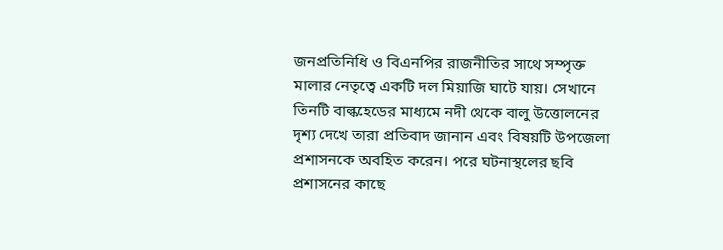জনপ্রতিনিধি ও বিএনপির রাজনীতির সাথে সম্পৃক্ত মালার নেতৃত্বে একটি দল মিয়াজি ঘাটে যায়। সেখানে তিনটি বাল্কহেডের মাধ্যমে নদী থেকে বালু উত্তোলনের দৃশ্য দেখে তারা প্রতিবাদ জানান এবং বিষয়টি উপজেলা প্রশাসনকে অবহিত করেন। পরে ঘটনাস্থলের ছবি প্রশাসনের কাছে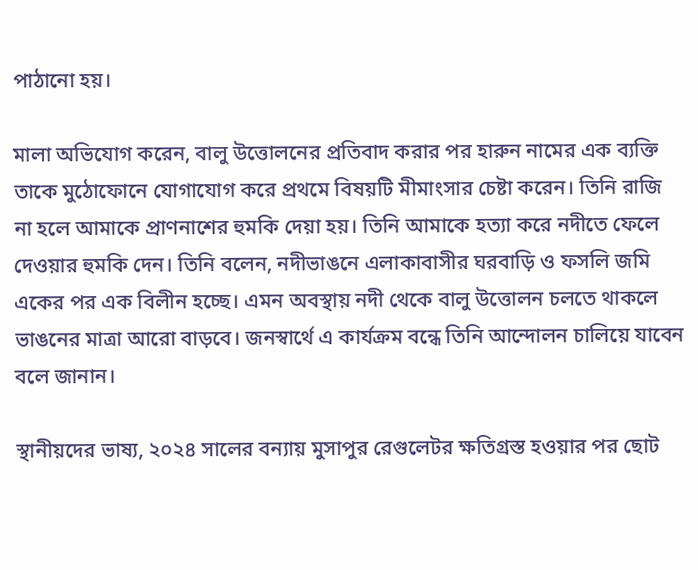পাঠানো হয়।

মালা অভিযোগ করেন, বালু উত্তোলনের প্রতিবাদ করার পর হারুন নামের এক ব্যক্তি তাকে মুঠোফোনে যোগাযোগ করে প্রথমে বিষয়টি মীমাংসার চেষ্টা করেন। তিনি রাজি না হলে আমাকে প্রাণনাশের হুমকি দেয়া হয়। তিনি আমাকে হত্যা করে নদীতে ফেলে দেওয়ার হুমকি দেন। তিনি বলেন, নদীভাঙনে এলাকাবাসীর ঘরবাড়ি ও ফসলি জমি একের পর এক বিলীন হচ্ছে। এমন অবস্থায় নদী থেকে বালু উত্তোলন চলতে থাকলে ভাঙনের মাত্রা আরো বাড়বে। জনস্বার্থে এ কার্যক্রম বন্ধে তিনি আন্দোলন চালিয়ে যাবেন বলে জানান।

স্থানীয়দের ভাষ্য, ২০২৪ সালের বন্যায় মুসাপুর রেগুলেটর ক্ষতিগ্রস্ত হওয়ার পর ছোট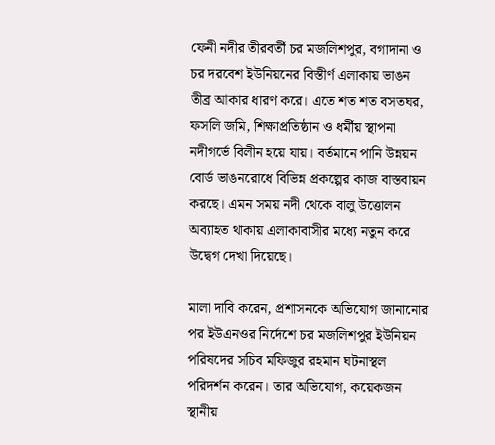ফেনী নদীর তীরবর্তী চর মজলিশপুর, বগাদানা ও চর দরবেশ ইউনিয়নের বিস্তীর্ণ এলাকায় ভাঙন তীব্র আকার ধারণ করে। এতে শত শত বসতঘর, ফসলি জমি, শিক্ষাপ্রতিষ্ঠান ও ধর্মীয় স্থাপনা নদীগর্ভে বিলীন হয়ে যায়। বর্তমানে পানি উন্নয়ন বোর্ড ভাঙনরোধে বিভিন্ন প্রকল্পের কাজ বাস্তবায়ন করছে। এমন সময় নদী থেকে বালু উত্তোলন অব্যাহত থাকায় এলাকাবাসীর মধ্যে নতুন করে উদ্বেগ দেখা দিয়েছে।

মালা দাবি করেন, প্রশাসনকে অভিযোগ জানানোর পর ইউএনওর নির্দেশে চর মজলিশপুর ইউনিয়ন পরিষদের সচিব মফিজুর রহমান ঘটনাস্থল পরিদর্শন করেন। তার অভিযোগ, কয়েকজন স্থানীয়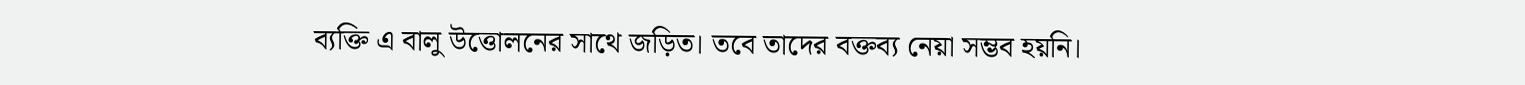ব্যক্তি এ বালু উত্তোলনের সাথে জড়িত। তবে তাদের বক্তব্য নেয়া সম্ভব হয়নি।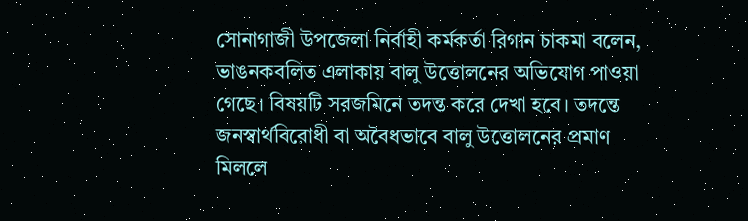সোনাগাজী উপজেলা নির্বাহী কর্মকর্তা রিগান চাকমা বলেন, ভাঙনকবলিত এলাকায় বালু উত্তোলনের অভিযোগ পাওয়া গেছে। বিষয়টি সরজমিনে তদন্ত করে দেখা হবে। তদন্তে জনস্বার্থবিরোধী বা অবৈধভাবে বালু উত্তোলনের প্রমাণ মিললে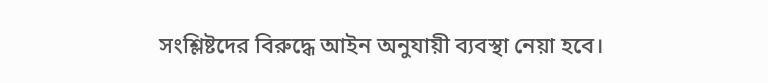সংশ্লিষ্টদের বিরুদ্ধে আইন অনুযায়ী ব্যবস্থা নেয়া হবে।